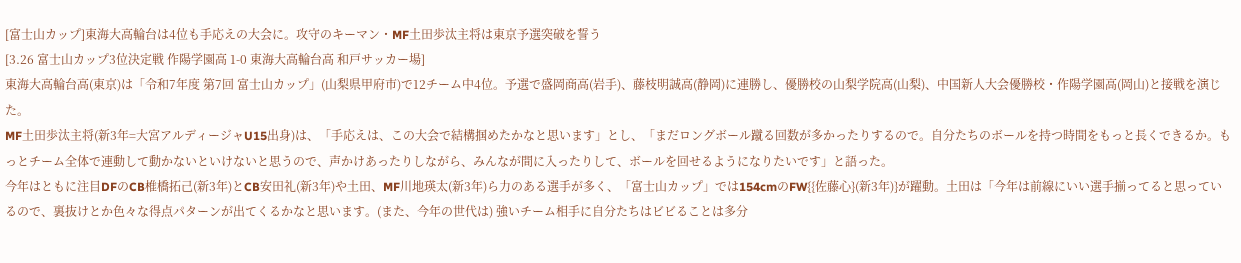[富士山カップ]東海大高輪台は4位も手応えの大会に。攻守のキーマン・MF土田歩汰主将は東京予選突破を誓う
[3.26 富士山カップ3位決定戦 作陽学園高 1-0 東海大高輪台高 和戸サッカー場]
東海大高輪台高(東京)は「令和7年度 第7回 富士山カップ」(山梨県甲府市)で12チーム中4位。予選で盛岡商高(岩手)、藤枝明誠高(静岡)に連勝し、優勝校の山梨学院高(山梨)、中国新人大会優勝校・作陽学園高(岡山)と接戦を演じた。
MF土田歩汰主将(新3年=大宮アルディージャU15出身)は、「手応えは、この大会で結構掴めたかなと思います」とし、「まだロングボール蹴る回数が多かったりするので。自分たちのボールを持つ時間をもっと長くできるか。もっとチーム全体で連動して動かないといけないと思うので、声かけあったりしながら、みんなが間に入ったりして、ボールを回せるようになりたいです」と語った。
今年はともに注目DFのCB椎橋拓己(新3年)とCB安田礼(新3年)や土田、MF川地瑛太(新3年)ら力のある選手が多く、「富士山カップ」では154cmのFW{{佐藤心}(新3年)}が躍動。土田は「今年は前線にいい選手揃ってると思っているので、裏抜けとか色々な得点パターンが出てくるかなと思います。(また、今年の世代は) 強いチーム相手に自分たちはビビることは多分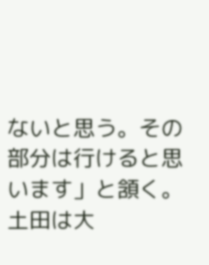ないと思う。その部分は行けると思います」と頷く。
土田は大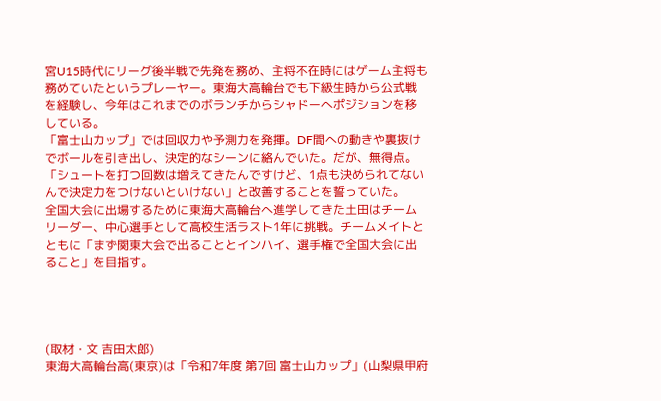宮U15時代にリーグ後半戦で先発を務め、主将不在時にはゲーム主将も務めていたというプレーヤー。東海大高輪台でも下級生時から公式戦を経験し、今年はこれまでのボランチからシャドーへポジションを移している。
「富士山カップ」では回収力や予測力を発揮。DF間への動きや裏抜けでボールを引き出し、決定的なシーンに絡んでいた。だが、無得点。「シュートを打つ回数は増えてきたんですけど、1点も決められてないんで決定力をつけないといけない」と改善することを誓っていた。
全国大会に出場するために東海大高輪台へ進学してきた土田はチームリーダー、中心選手として高校生活ラスト1年に挑戦。チームメイトとともに「まず関東大会で出ることとインハイ、選手権で全国大会に出ること」を目指す。




(取材・文 吉田太郎)
東海大高輪台高(東京)は「令和7年度 第7回 富士山カップ」(山梨県甲府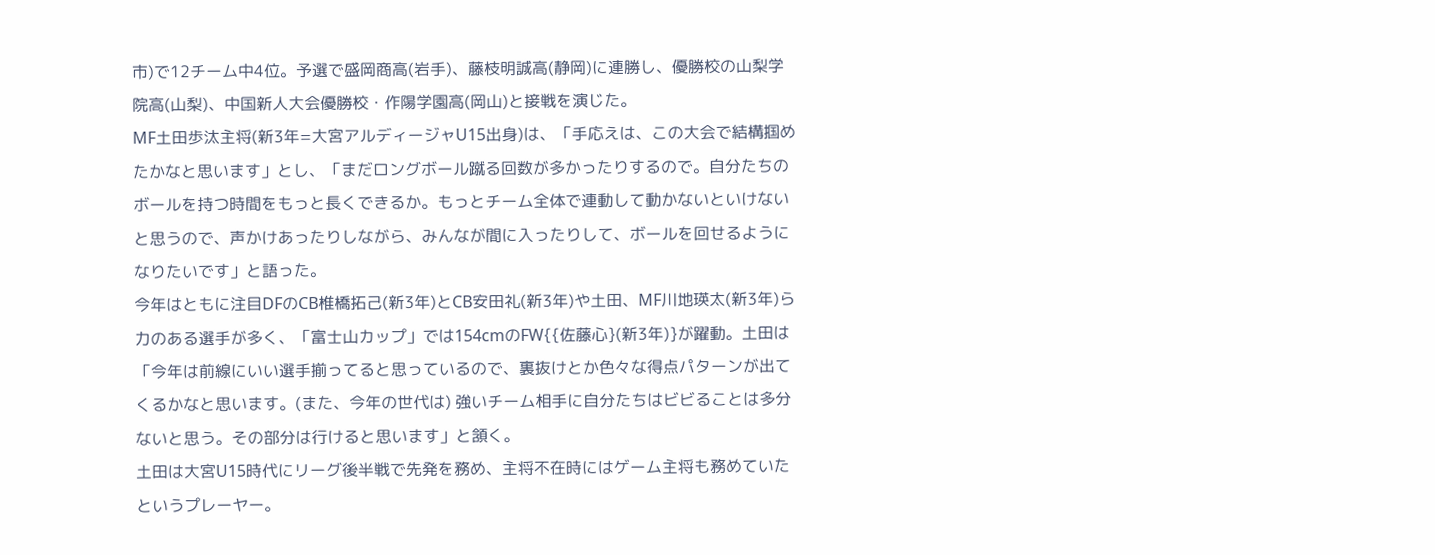市)で12チーム中4位。予選で盛岡商高(岩手)、藤枝明誠高(静岡)に連勝し、優勝校の山梨学院高(山梨)、中国新人大会優勝校・作陽学園高(岡山)と接戦を演じた。
MF土田歩汰主将(新3年=大宮アルディージャU15出身)は、「手応えは、この大会で結構掴めたかなと思います」とし、「まだロングボール蹴る回数が多かったりするので。自分たちのボールを持つ時間をもっと長くできるか。もっとチーム全体で連動して動かないといけないと思うので、声かけあったりしながら、みんなが間に入ったりして、ボールを回せるようになりたいです」と語った。
今年はともに注目DFのCB椎橋拓己(新3年)とCB安田礼(新3年)や土田、MF川地瑛太(新3年)ら力のある選手が多く、「富士山カップ」では154cmのFW{{佐藤心}(新3年)}が躍動。土田は「今年は前線にいい選手揃ってると思っているので、裏抜けとか色々な得点パターンが出てくるかなと思います。(また、今年の世代は) 強いチーム相手に自分たちはビビることは多分ないと思う。その部分は行けると思います」と頷く。
土田は大宮U15時代にリーグ後半戦で先発を務め、主将不在時にはゲーム主将も務めていたというプレーヤー。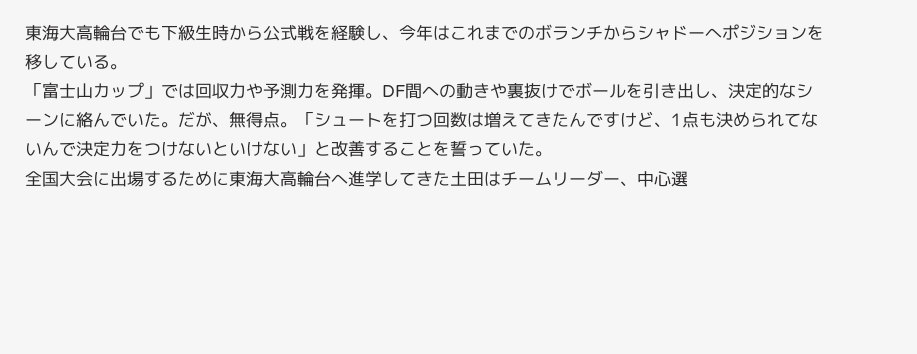東海大高輪台でも下級生時から公式戦を経験し、今年はこれまでのボランチからシャドーへポジションを移している。
「富士山カップ」では回収力や予測力を発揮。DF間への動きや裏抜けでボールを引き出し、決定的なシーンに絡んでいた。だが、無得点。「シュートを打つ回数は増えてきたんですけど、1点も決められてないんで決定力をつけないといけない」と改善することを誓っていた。
全国大会に出場するために東海大高輪台へ進学してきた土田はチームリーダー、中心選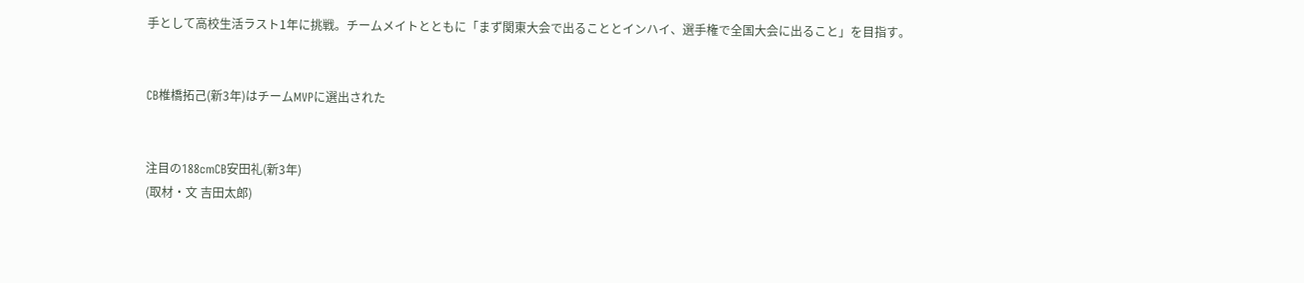手として高校生活ラスト1年に挑戦。チームメイトとともに「まず関東大会で出ることとインハイ、選手権で全国大会に出ること」を目指す。


CB椎橋拓己(新3年)はチームMVPに選出された


注目の188cmCB安田礼(新3年)
(取材・文 吉田太郎)